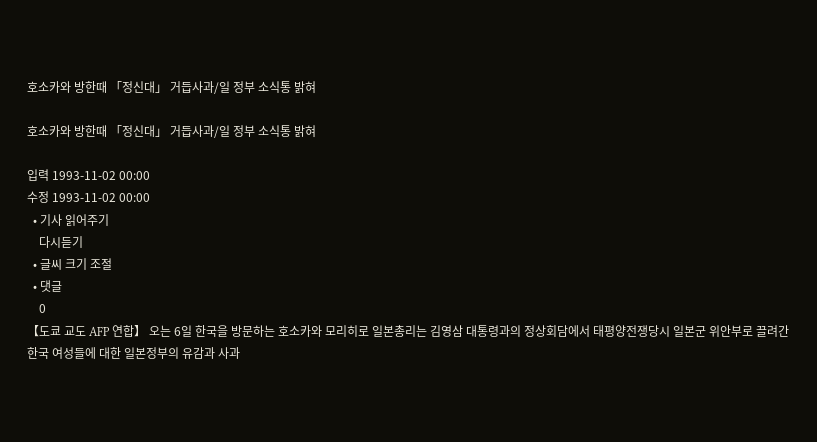호소카와 방한때 「정신대」 거듭사과/일 정부 소식통 밝혀

호소카와 방한때 「정신대」 거듭사과/일 정부 소식통 밝혀

입력 1993-11-02 00:00
수정 1993-11-02 00:00
  • 기사 읽어주기
    다시듣기
  • 글씨 크기 조절
  • 댓글
    0
【도쿄 교도 AFP 연합】 오는 6일 한국을 방문하는 호소카와 모리히로 일본총리는 김영삼 대통령과의 정상회담에서 태평양전쟁당시 일본군 위안부로 끌려간 한국 여성들에 대한 일본정부의 유감과 사과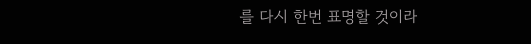를 다시 한번 표명할 것이라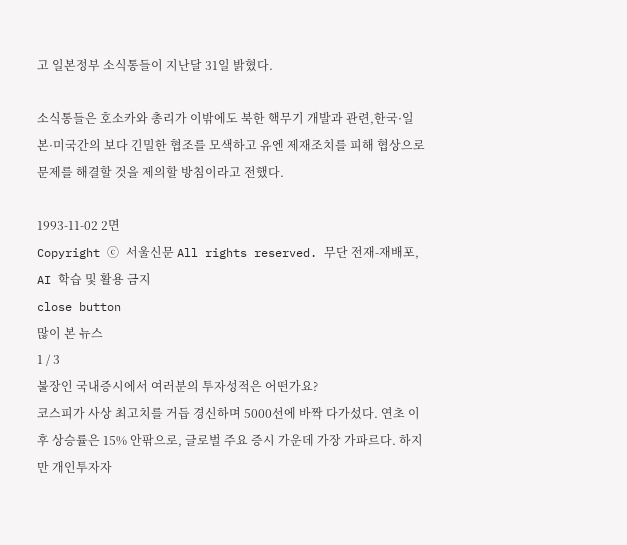고 일본정부 소식통들이 지난달 31일 밝혔다.

소식통들은 호소카와 총리가 이밖에도 북한 핵무기 개발과 관련,한국·일본·미국간의 보다 긴밀한 협조를 모색하고 유엔 제재조치를 피해 협상으로 문제를 해결할 것을 제의할 방침이라고 전했다.

1993-11-02 2면
Copyright ⓒ 서울신문 All rights reserved. 무단 전재-재배포, AI 학습 및 활용 금지
close button
많이 본 뉴스
1 / 3
불장인 국내증시에서 여러분의 투자성적은 어떤가요?
코스피가 사상 최고치를 거듭 경신하며 5000선에 바짝 다가섰다. 연초 이후 상승률은 15% 안팎으로, 글로벌 주요 증시 가운데 가장 가파르다. 하지만 개인투자자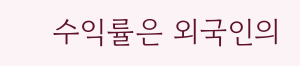수익률은 외국인의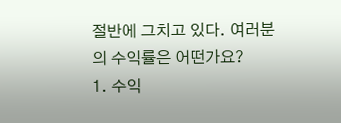절반에 그치고 있다. 여러분의 수익률은 어떤가요?
1. 수익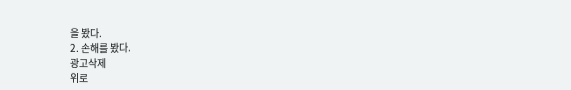을 봤다.
2. 손해를 봤다.
광고삭제
위로